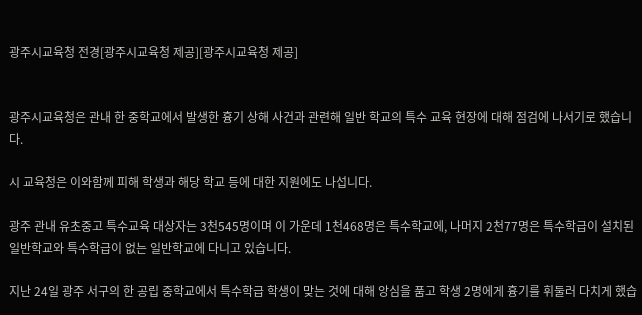광주시교육청 전경[광주시교육청 제공][광주시교육청 제공]


광주시교육청은 관내 한 중학교에서 발생한 흉기 상해 사건과 관련해 일반 학교의 특수 교육 현장에 대해 점검에 나서기로 했습니다.

시 교육청은 이와함께 피해 학생과 해당 학교 등에 대한 지원에도 나섭니다.

광주 관내 유초중고 특수교육 대상자는 3천545명이며 이 가운데 1천468명은 특수학교에, 나머지 2천77명은 특수학급이 설치된 일반학교와 특수학급이 없는 일반학교에 다니고 있습니다.

지난 24일 광주 서구의 한 공립 중학교에서 특수학급 학생이 맞는 것에 대해 앙심을 품고 학생 2명에게 흉기를 휘둘러 다치게 했습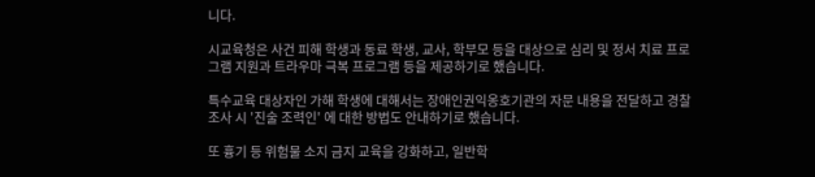니다.

시교육청은 사건 피해 학생과 동료 학생, 교사, 학부모 등을 대상으로 심리 및 정서 치료 프로그램 지원과 트라우마 극복 프로그램 등을 제공하기로 했습니다.

특수교육 대상자인 가해 학생에 대해서는 장애인권익옹호기관의 자문 내용을 전달하고 경찰 조사 시 '진술 조력인' 에 대한 방법도 안내하기로 했습니다.

또 흉기 등 위험물 소지 금지 교육을 강화하고, 일반학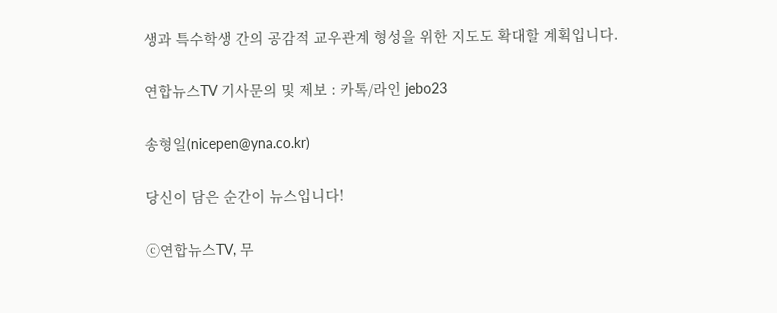생과 특수학생 간의 공감적 교우관계 형성을 위한 지도도 확대할 계획입니다.

연합뉴스TV 기사문의 및 제보 : 카톡/라인 jebo23

송형일(nicepen@yna.co.kr)

당신이 담은 순간이 뉴스입니다!

ⓒ연합뉴스TV, 무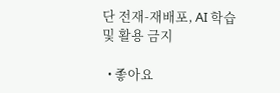단 전재-재배포, AI 학습 및 활용 금지

  • 좋아요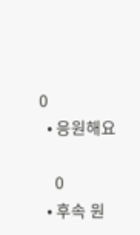0
  • 응원해요

    0
  • 후속 원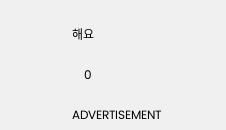해요

    0

ADVERTISEMENT